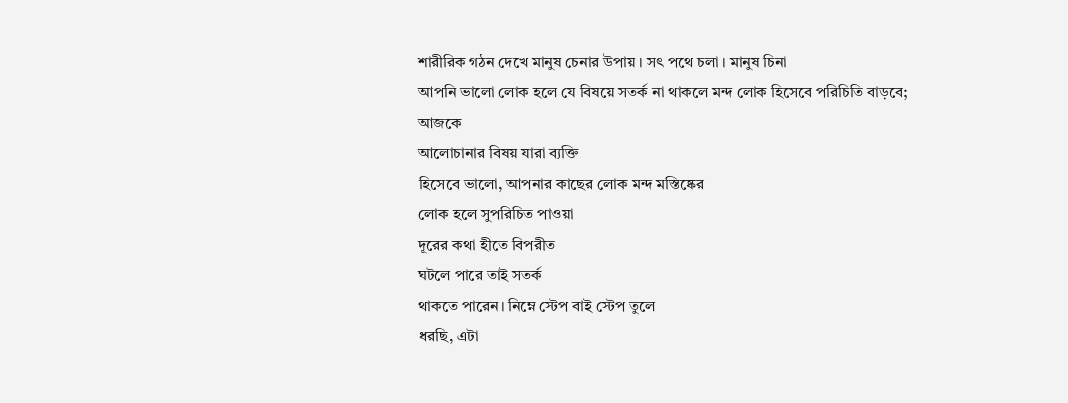শারীরিক গঠন দেখে মানুষ চেনার উপায় । সৎ পথে চলা । মানুষ চিনা
আপনি ভালো লোক হলে যে বিষয়ে সতর্ক না থাকলে মন্দ লোক হিসেবে পরিচিতি বাড়বে;
আজকে
আলোচানার বিষয় যারা ব্যক্তি
হিসেবে ভালো, আপনার কাছের লোক মন্দ মস্তিষ্কের
লোক হলে সুপরিচিত পাওয়া
দূরের কথা হীতে বিপরীত
ঘটলে পারে তাই সতর্ক
থাকতে পারেন। নিম্নে স্টেপ বাই স্টেপ তুলে
ধরছি, এটা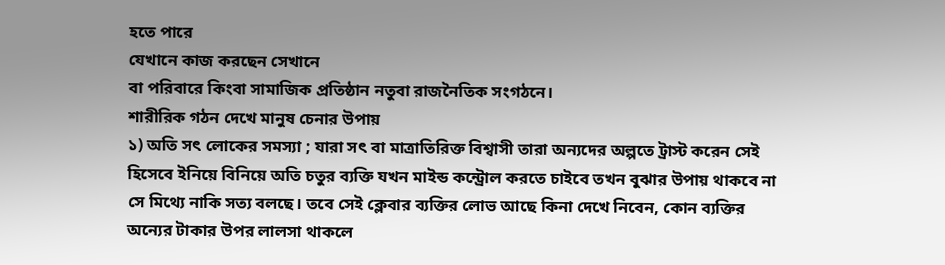হতে পারে
যেখানে কাজ করছেন সেখানে
বা পরিবারে কিংবা সামাজিক প্রতিষ্ঠান নতুবা রাজনৈতিক সংগঠনে।
শারীরিক গঠন দেখে মানুষ চেনার উপায়
১) অতি সৎ লোকের সমস্যা ; যারা সৎ বা মাত্রাতিরিক্ত বিশ্বাসী তারা অন্যদের অল্পতে ট্রাস্ট করেন সেই হিসেবে ইনিয়ে বিনিয়ে অতি চতুর ব্যক্তি যখন মাইন্ড কন্ট্রোল করতে চাইবে তখন বুঝার উপায় থাকবে না সে মিথ্যে নাকি সত্য বলছে। তবে সেই ক্লেবার ব্যক্তির লোভ আছে কিনা দেখে নিবেন, কোন ব্যক্তির অন্যের টাকার উপর লালসা থাকলে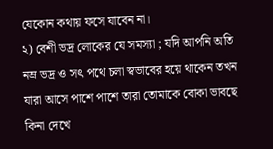যেকোন কথায় ফসে যাবেন না।
২) বেশী ভদ্র লোকের যে সমস্যা ; যদি আপনি অতি নম্র ভদ্র ও সৎ পথে চলা স্বভাবের হয়ে থাকেন তখন যারা আসে পাশে পাশে তারা তোমাকে বোকা ভাবছে কিনা দেখে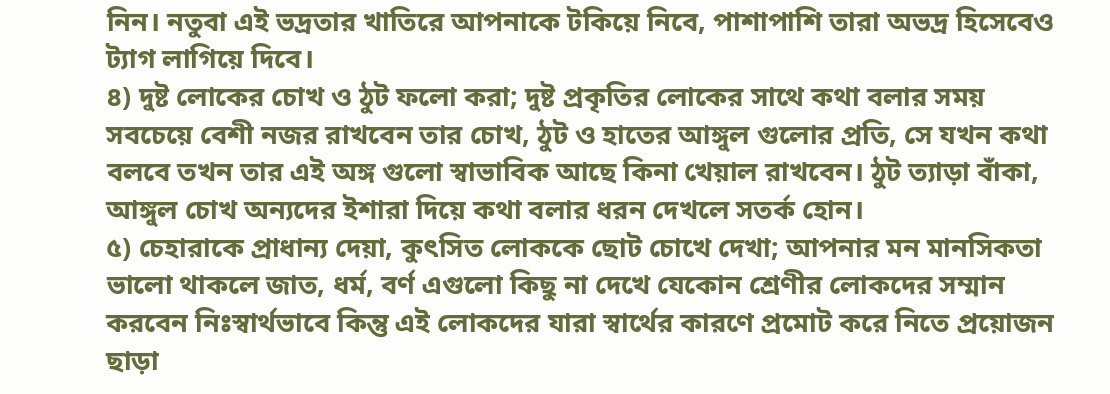নিন। নতুবা এই ভদ্রতার খাতিরে আপনাকে টকিয়ে নিবে, পাশাপাশি তারা অভদ্র হিসেবেও ট্যাগ লাগিয়ে দিবে।
৪) দুষ্ট লোকের চোখ ও ঠুট ফলো করা; দুষ্ট প্রকৃতির লোকের সাথে কথা বলার সময় সবচেয়ে বেশী নজর রাখবেন তার চোখ, ঠুট ও হাতের আঙ্গুল গুলোর প্রতি, সে যখন কথা বলবে তখন তার এই অঙ্গ গুলো স্বাভাবিক আছে কিনা খেয়াল রাখবেন। ঠুট ত্যাড়া বাঁকা, আঙ্গুল চোখ অন্যদের ইশারা দিয়ে কথা বলার ধরন দেখলে সতর্ক হোন।
৫) চেহারাকে প্রাধান্য দেয়া, কুৎসিত লোককে ছোট চোখে দেখা; আপনার মন মানসিকতা ভালো থাকলে জাত, ধর্ম, বর্ণ এগুলো কিছু না দেখে যেকোন শ্রেণীর লোকদের সম্মান করবেন নিঃস্বার্থভাবে কিন্তু এই লোকদের যারা স্বার্থের কারণে প্রমোট করে নিতে প্রয়োজন ছাড়া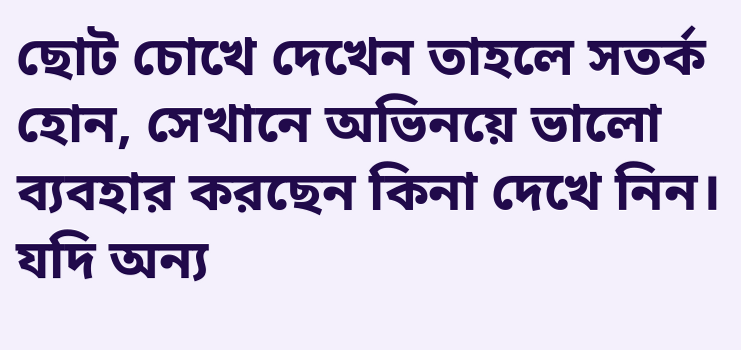ছোট চোখে দেখেন তাহলে সতর্ক হোন, সেখানে অভিনয়ে ভালো ব্যবহার করছেন কিনা দেখে নিন। যদি অন্য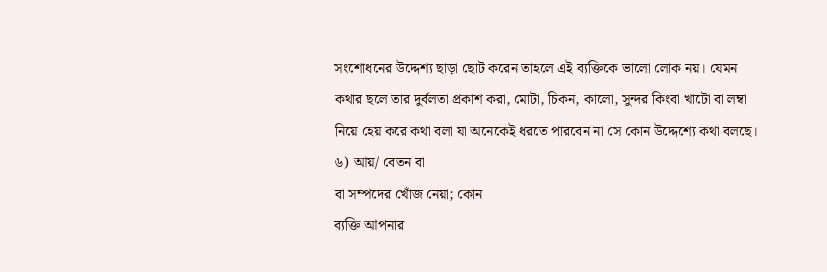সংশোধনের উদ্দেশ্য ছাড়া ছোট করেন তাহলে এই ব্যক্তিকে ভালো লোক নয়। যেমন কথার ছলে তার দুর্বলতা প্রকাশ করা, মোটা, চিকন, কালো, সুন্দর কিংবা খাটো বা লম্বা নিয়ে হেয় করে কথা বলা যা অনেকেই ধরতে পারবেন না সে কোন উদ্দেশ্যে কথা বলছে।
৬) আয়/ বেতন বা
বা সম্পদের খোঁজ নেয়া; কোন
ব্যক্তি আপনার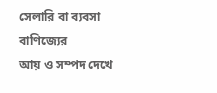সেলারি বা ব্যবসা বাণিজ্যের
আয় ও সম্পদ দেখে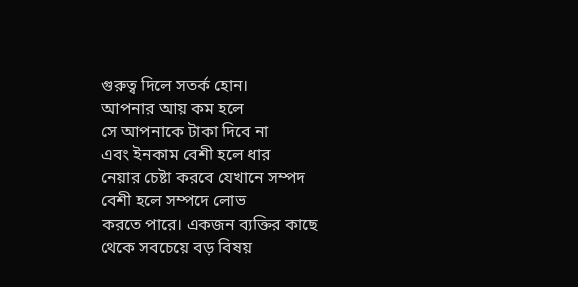গুরুত্ব দিলে সতর্ক হোন।
আপনার আয় কম হলে
সে আপনাকে টাকা দিবে না
এবং ইনকাম বেশী হলে ধার
নেয়ার চেষ্টা করবে যেখানে সম্পদ
বেশী হলে সম্পদে লোভ
করতে পারে। একজন ব্যক্তির কাছে
থেকে সবচেয়ে বড় বিষয়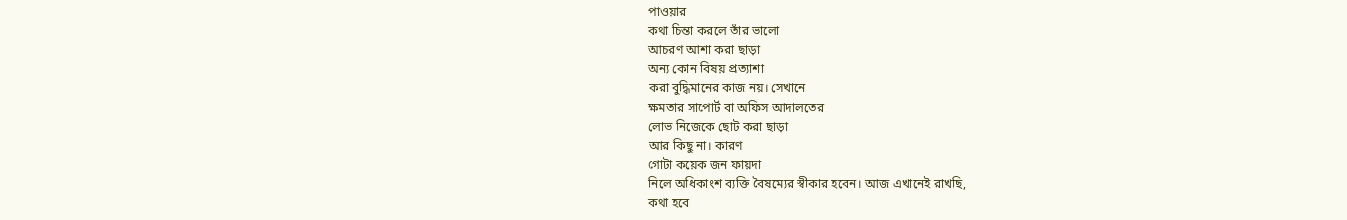পাওয়ার
কথা চিন্তা করলে তাঁর ভালো
আচরণ আশা করা ছাড়া
অন্য কোন বিষয় প্রত্যাশা
করা বুদ্ধিমানের কাজ নয়। সেখানে
ক্ষমতার সাপোর্ট বা অফিস আদালতের
লোভ নিজেকে ছোট করা ছাড়া
আর কিছু না। কারণ
গোটা কয়েক জন ফায়দা
নিলে অধিকাংশ ব্যক্তি বৈষম্যের স্বীকার হবেন। আজ এখানেই রাখছি,
কথা হবে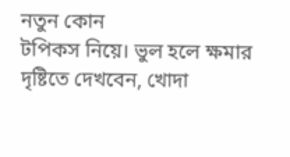নতুন কোন
টপিকস নিয়ে। ভুল হলে ক্ষমার
দৃষ্টিতে দেখবেন, খোদা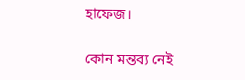হাফেজ।

কোন মন্তব্য নেই